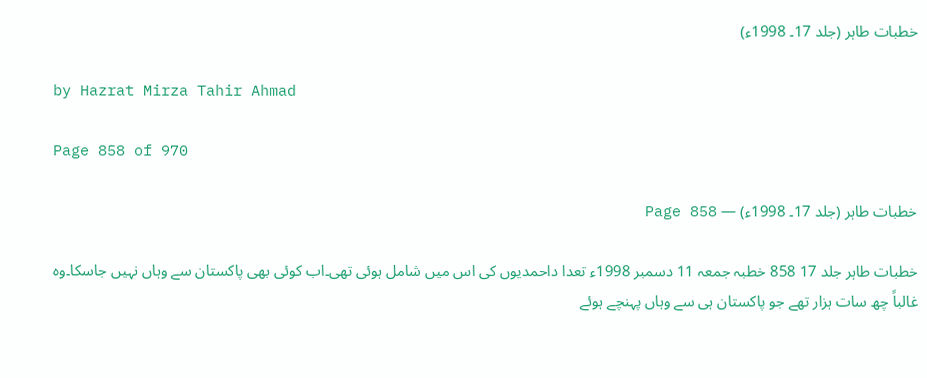خطبات طاہر (جلد 17۔ 1998ء)

by Hazrat Mirza Tahir Ahmad

Page 858 of 970

خطبات طاہر (جلد 17۔ 1998ء) — Page 858

خطبات طاہر جلد 17 858 خطبہ جمعہ 11 دسمبر 1998ء تعدا داحمدیوں کی اس میں شامل ہوئی تھی۔اب کوئی بھی پاکستان سے وہاں نہیں جاسکا۔وہ غالباً چھ سات ہزار تھے جو پاکستان ہی سے وہاں پہنچے ہوئے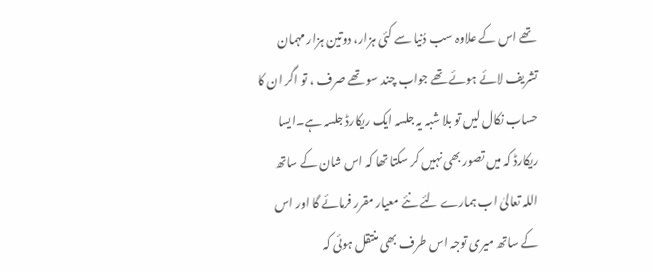تھے اس کے علاوہ سب دُنیا سے کئی ہزار، دوتین ہزار مہمان تشریف لائے ہوئے تھے جواب چند سو تھے صرف ، تو اگر ان کا حساب نکال لیں تو بلا شبہ یہ جلسہ ایک ریکارڈ جلسہ ہے۔ایسا ریکارڈ کہ میں تصور بھی نہیں کر سکتا تھا کہ اس شان کے ساتھ اللہ تعالیٰ اب ہمارے لئے نئے معیار مقرر فرمائے گا اور اس کے ساتھ میری توجہ اس طرف بھی منتقل ہوئی کہ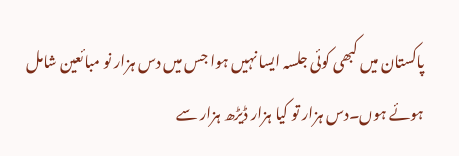پاکستان میں کبھی کوئی جلسہ ایسا نہیں ہوا جس میں دس ہزار نو مبائعین شامل ہوئے ہوں۔دس ہزار تو کیا ہزار ڈیڑھ ہزار سے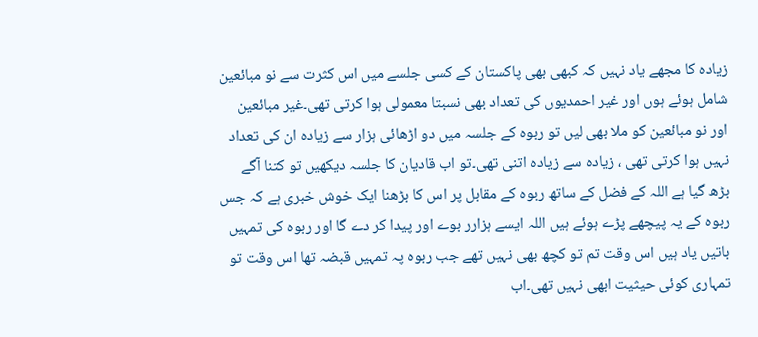زیادہ کا مجھے یاد نہیں کہ کبھی بھی پاکستان کے کسی جلسے میں اس کثرت سے نو مبائعین شامل ہوئے ہوں اور غیر احمدیوں کی تعداد بھی نسبتا معمولی ہوا کرتی تھی۔غیر مبائعین اور نو مبائعین کو ملا بھی لیں تو ربوہ کے جلسہ میں دو اڑھائی ہزار سے زیادہ ان کی تعداد نہیں ہوا کرتی تھی ، زیادہ سے زیادہ اتنی تھی۔تو اب قادیان کا جلسہ دیکھیں تو کتنا آگے بڑھ گیا ہے اللہ کے فضل کے ساتھ ربوہ کے مقابل پر اس کا بڑھنا ایک خوش خبری ہے کہ جس ربوہ کے یہ پیچھے پڑے ہوئے ہیں اللہ ایسے ہزارر بوے اور پیدا کر دے گا اور ربوہ کی تمہیں باتیں یاد ہیں اس وقت تم تو کچھ بھی نہیں تھے جب ربوہ پہ تمہیں قبضہ تھا اس وقت تو تمہاری کوئی حیثیت ابھی نہیں تھی۔اب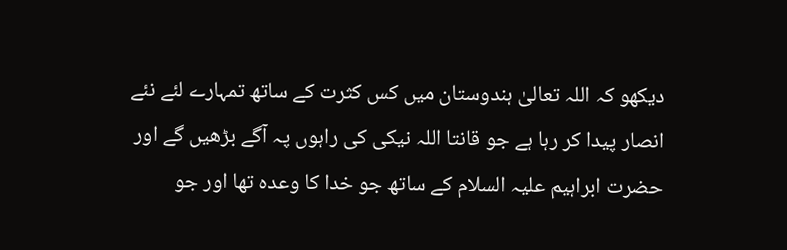دیکھو کہ اللہ تعالیٰ ہندوستان میں کس کثرت کے ساتھ تمہارے لئے نئے انصار پیدا کر رہا ہے جو قانتا اللہ نیکی کی راہوں پہ آگے بڑھیں گے اور حضرت ابراہیم علیہ السلام کے ساتھ جو خدا کا وعدہ تھا اور جو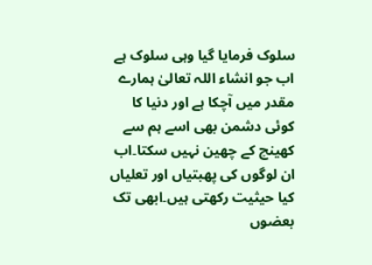سلوک فرمایا گیا وہی سلوک ہے اب جو انشاء اللہ تعالیٰ ہمارے مقدر میں آچکا ہے اور دنیا کا کوئی دشمن بھی اسے ہم سے کھینچ کے چھین نہیں سکتا۔اب ان لوگوں کی پھبتیاں اور تعلیاں کیا حیثیت رکھتی ہیں۔ابھی تک بعضوں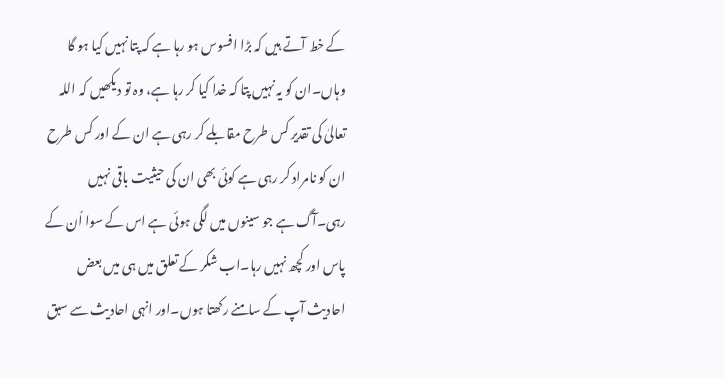کے خط آتے ہیں کہ بڑا افسوس ہو رہا ہے کہ پتا نہیں کیا ہو گا وہاں۔ان کو یہ نہیں پتا کہ خدا کیا کر رہا ہے، وہ تو دیکھیں کہ اللہ تعالیٰ کی تقدیر کس طرح مقابلے کر رہی ہے ان کے اور کس طرح ان کو نامراد کر رہی ہے کوئی بھی ان کی حیثیت باقی نہیں رہی۔آگ ہے جو سینوں میں لگی ہوئی ہے اس کے سوا اُن کے پاس اور کچھ نہیں رہا۔اب شکر کے تعلق میں ہی میں بعض احادیث آپ کے سامنے رکھتا ہوں۔اور انہی احادیث سے سبق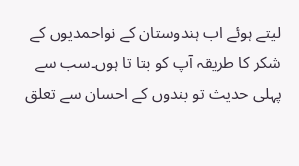لیتے ہوئے اب ہندوستان کے نواحمدیوں کے شکر کا طریقہ آپ کو بتا تا ہوں۔سب سے پہلی حدیث تو بندوں کے احسان سے تعلق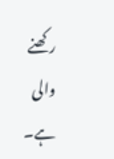رکھنے والی ہے۔